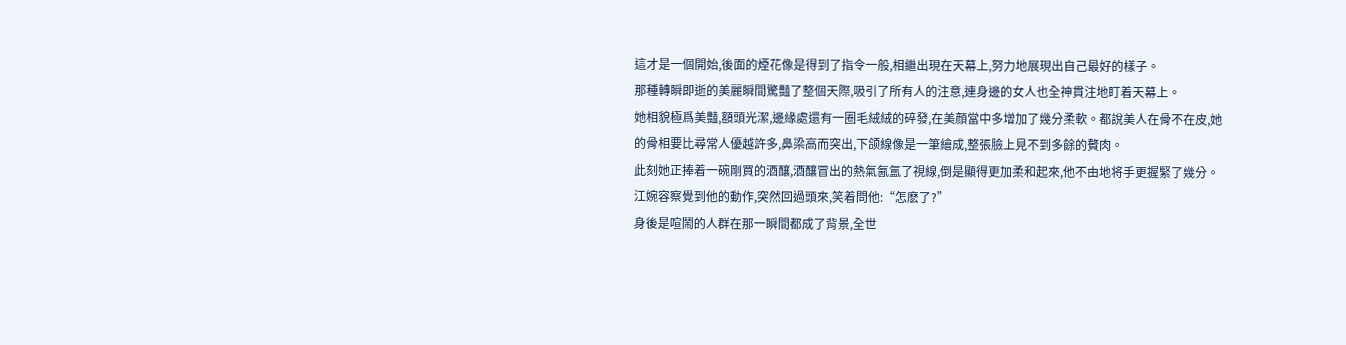這才是一個開始,後面的煙花像是得到了指令一般,相繼出現在天幕上,努力地展現出自己最好的樣子。
那種轉瞬即逝的美麗瞬間驚豔了整個天際,吸引了所有人的注意,連身邊的女人也全神貫注地盯着天幕上。
她相貌極爲美豔,額頭光潔,邊緣處還有一圈毛絨絨的碎發,在美顔當中多增加了幾分柔軟。都說美人在骨不在皮,她的骨相要比尋常人優越許多,鼻梁高而突出,下颌線像是一筆繪成,整張臉上見不到多餘的贅肉。
此刻她正捧着一碗剛買的酒釀,酒釀冒出的熱氣氤氲了視線,倒是顯得更加柔和起來,他不由地将手更握緊了幾分。
江婉容察覺到他的動作,突然回過頭來,笑着問他:“怎麽了?”
身後是喧鬧的人群在那一瞬間都成了背景,全世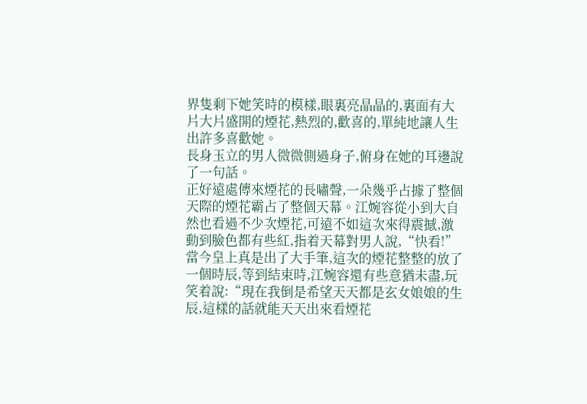界隻剩下她笑時的模樣,眼裏亮晶晶的,裏面有大片大片盛開的煙花,熱烈的,歡喜的,單純地讓人生出許多喜歡她。
長身玉立的男人微微側過身子,俯身在她的耳邊說了一句話。
正好遠處傳來煙花的長嘯聲,一朵幾乎占據了整個天際的煙花霸占了整個天幕。江婉容從小到大自然也看過不少次煙花,可遠不如這次來得震撼,激動到臉色都有些紅,指着天幕對男人說,“快看!”
當今皇上真是出了大手筆,這次的煙花整整的放了一個時辰,等到結束時,江婉容還有些意猶未盡,玩笑着說:“現在我倒是希望天天都是玄女娘娘的生辰,這樣的話就能天天出來看煙花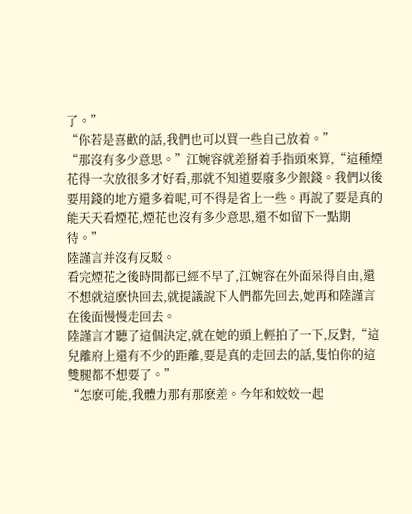了。”
“你若是喜歡的話,我們也可以買一些自己放着。”
“那沒有多少意思。”江婉容就差掰着手指頭來算,“這種煙花得一次放很多才好看,那就不知道要廢多少銀錢。我們以後要用錢的地方還多着呢,可不得是省上一些。再說了要是真的能天天看煙花,煙花也沒有多少意思,還不如留下一點期待。”
陸謹言并沒有反駁。
看完煙花之後時間都已經不早了,江婉容在外面呆得自由,還不想就這麽快回去,就提議說下人們都先回去,她再和陸謹言在後面慢慢走回去。
陸謹言才聽了這個決定,就在她的頭上輕拍了一下,反對,“這兒離府上還有不少的距離,要是真的走回去的話,隻怕你的這雙腿都不想要了。”
“怎麽可能,我體力那有那麽差。今年和姣姣一起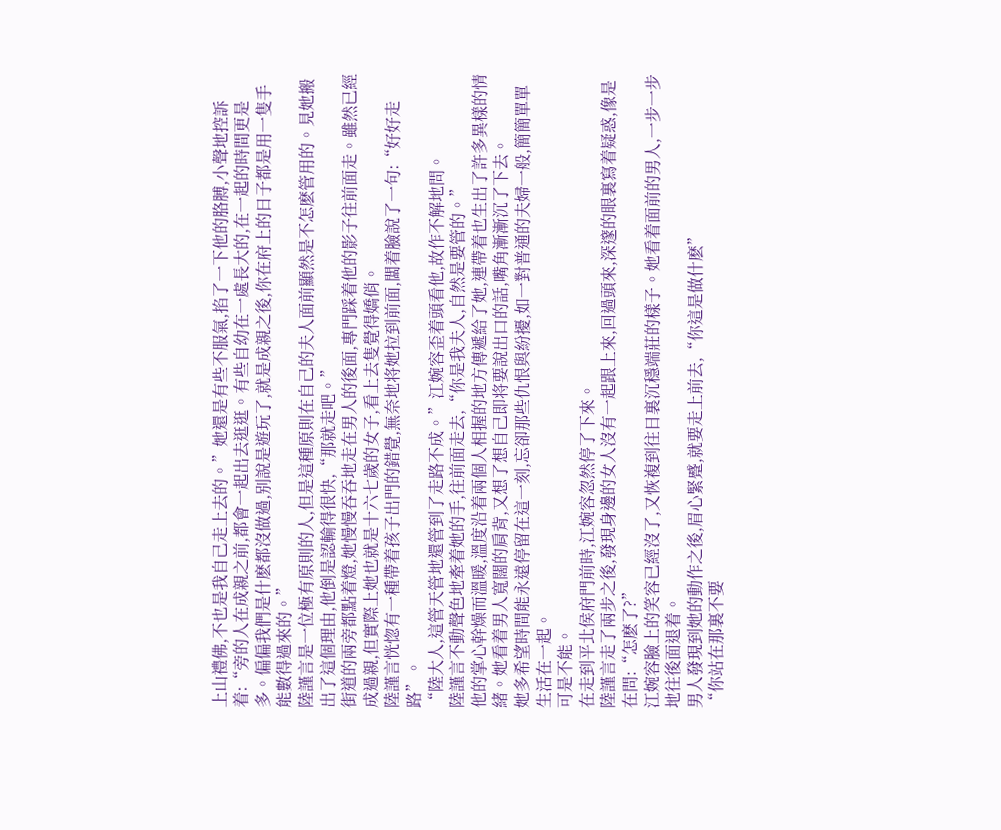上山禮佛,不也是我自己走上去的。”她還是有些不服氣,掐了一下他的胳膊,小聲地控訴着:“旁的人在成親之前,都會一起出去逛逛。有些自幼在一處長大的,在一起的時間更是多。偏偏我們是什麽都沒做過,别說是遊玩了,就是成親之後,你在府上的日子都是用一隻手能數得過來的。”
陸謹言是一位極有原則的人,但是這種原則在自己的夫人面前顯然是不怎麽管用的。見她搬出了這個理由,他倒是認輸得很快,“那就走吧。”
街道的兩旁都點着燈,她慢慢吞吞地走在男人的後面,專門踩着他的影子往前面走。雖然已經成過親,但實際上她也就是十六七歲的女子,看上去隻覺得嬌俏。
陸謹言恍惚有一種帶着孩子出門的錯覺,無奈地将她拉到前面,闆着臉說了一句:“好好走路”。
“陸大人,這管天管地還管到了走路不成。”江婉容歪着頭看他,故作不解地問。
陸謹言不動聲色地牽着她的手,往前面走去,“你是我夫人,自然是要管的。”
他的掌心幹燥而溫暖,溫度沿着兩個人相握的地方傳遞給了她,連帶着也生出了許多異樣的情緒。她看着男人寬闊的肩背,又想了想自己即将要說出口的話,嘴角漸漸沉了下去。
她多希望時間能永遠停留在這一刻,忘卻那些仇恨與紛擾,如一對普通的夫婦一般,簡簡單單生活在一起。
可是不能。
在走到平北侯府門前時,江婉容忽然停了下來。
陸謹言走了兩步之後,發現身邊的女人沒有一起跟上來,回過頭來,深邃的眼裏寫着疑惑,像是在問:“怎麽了?”
江婉容臉上的笑容已經沒了,又恢複到往日裏沉穩端莊的樣子。她看着面前的男人,一步一步地往後面退着。
男人發現到她的動作之後,眉心緊蹙,就要走上前去,“你這是做什麽”
“你站在那裏不要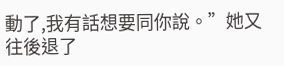動了,我有話想要同你說。”她又往後退了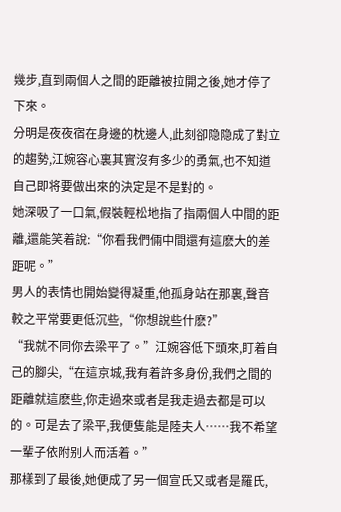幾步,直到兩個人之間的距離被拉開之後,她才停了下來。
分明是夜夜宿在身邊的枕邊人,此刻卻隐隐成了對立的趨勢,江婉容心裏其實沒有多少的勇氣,也不知道自己即将要做出來的決定是不是對的。
她深吸了一口氣,假裝輕松地指了指兩個人中間的距離,還能笑着說:“你看我們倆中間還有這麽大的差距呢。”
男人的表情也開始變得凝重,他孤身站在那裏,聲音較之平常要更低沉些,“你想說些什麽?”
“我就不同你去梁平了。”江婉容低下頭來,盯着自己的腳尖,“在這京城,我有着許多身份,我們之間的距離就這麽些,你走過來或者是我走過去都是可以的。可是去了梁平,我便隻能是陸夫人……我不希望一輩子依附别人而活着。”
那樣到了最後,她便成了另一個宣氏又或者是羅氏,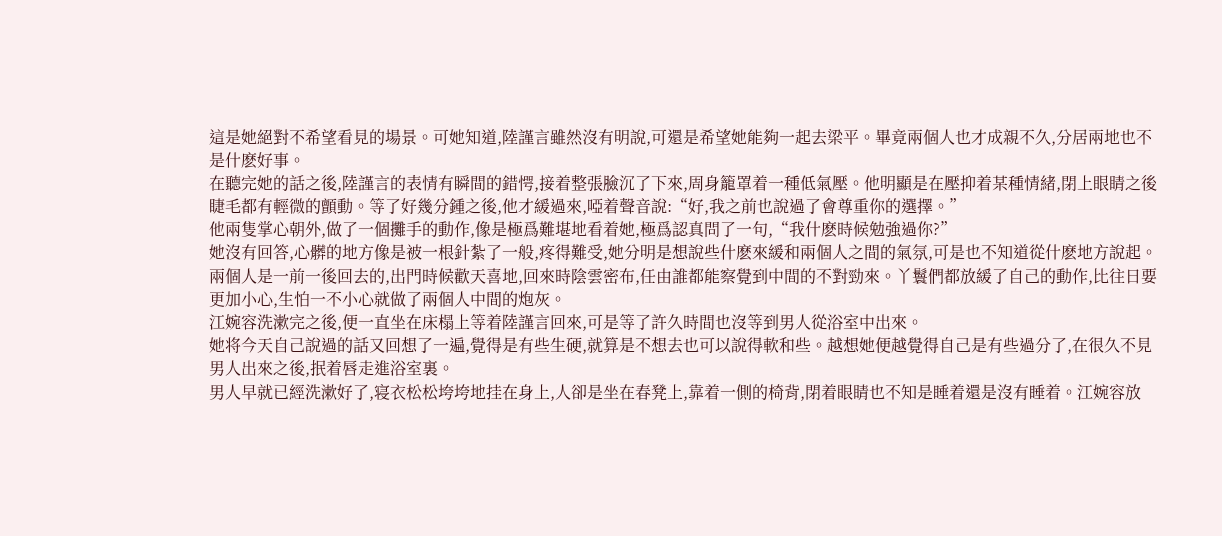這是她絕對不希望看見的場景。可她知道,陸謹言雖然沒有明說,可還是希望她能夠一起去梁平。畢竟兩個人也才成親不久,分居兩地也不是什麽好事。
在聽完她的話之後,陸謹言的表情有瞬間的錯愕,接着整張臉沉了下來,周身籠罩着一種低氣壓。他明顯是在壓抑着某種情緒,閉上眼睛之後睫毛都有輕微的顫動。等了好幾分鍾之後,他才緩過來,啞着聲音說:“好,我之前也說過了會尊重你的選擇。”
他兩隻掌心朝外,做了一個攤手的動作,像是極爲難堪地看着她,極爲認真問了一句,“我什麽時候勉強過你?”
她沒有回答,心髒的地方像是被一根針紮了一般,疼得難受,她分明是想說些什麽來緩和兩個人之間的氣氛,可是也不知道從什麽地方說起。
兩個人是一前一後回去的,出門時候歡天喜地,回來時陰雲密布,任由誰都能察覺到中間的不對勁來。丫鬟們都放緩了自己的動作,比往日要更加小心,生怕一不小心就做了兩個人中間的炮灰。
江婉容洗漱完之後,便一直坐在床榻上等着陸謹言回來,可是等了許久時間也沒等到男人從浴室中出來。
她将今天自己說過的話又回想了一遍,覺得是有些生硬,就算是不想去也可以說得軟和些。越想她便越覺得自己是有些過分了,在很久不見男人出來之後,抿着唇走進浴室裏。
男人早就已經洗漱好了,寝衣松松垮垮地挂在身上,人卻是坐在春凳上,靠着一側的椅背,閉着眼睛也不知是睡着還是沒有睡着。江婉容放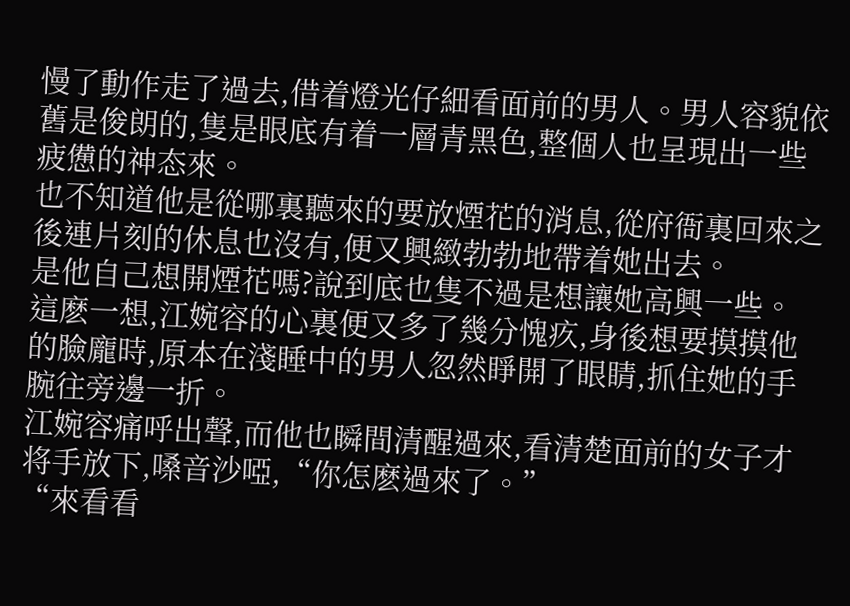慢了動作走了過去,借着燈光仔細看面前的男人。男人容貌依舊是俊朗的,隻是眼底有着一層青黑色,整個人也呈現出一些疲憊的神态來。
也不知道他是從哪裏聽來的要放煙花的消息,從府衙裏回來之後連片刻的休息也沒有,便又興緻勃勃地帶着她出去。
是他自己想開煙花嗎?說到底也隻不過是想讓她高興一些。
這麽一想,江婉容的心裏便又多了幾分愧疚,身後想要摸摸他的臉龐時,原本在淺睡中的男人忽然睜開了眼睛,抓住她的手腕往旁邊一折。
江婉容痛呼出聲,而他也瞬間清醒過來,看清楚面前的女子才将手放下,嗓音沙啞,“你怎麽過來了。”
“來看看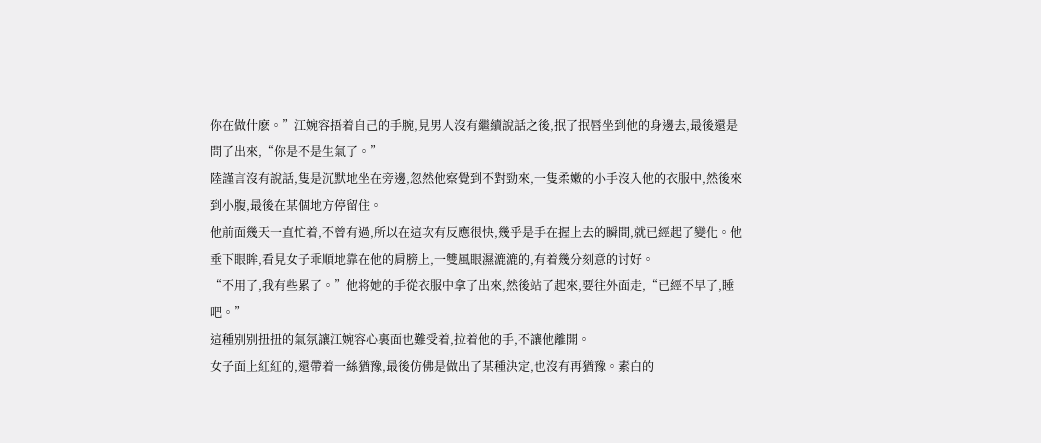你在做什麽。”江婉容捂着自己的手腕,見男人沒有繼續說話之後,抿了抿唇坐到他的身邊去,最後還是問了出來,“你是不是生氣了。”
陸謹言沒有說話,隻是沉默地坐在旁邊,忽然他察覺到不對勁來,一隻柔嫩的小手沒入他的衣服中,然後來到小腹,最後在某個地方停留住。
他前面幾天一直忙着,不曾有過,所以在這次有反應很快,幾乎是手在握上去的瞬間,就已經起了變化。他垂下眼眸,看見女子乖順地靠在他的肩膀上,一雙風眼濕漉漉的,有着幾分刻意的讨好。
“不用了,我有些累了。”他将她的手從衣服中拿了出來,然後站了起來,要往外面走,“已經不早了,睡吧。”
這種别别扭扭的氣氛讓江婉容心裏面也難受着,拉着他的手,不讓他離開。
女子面上紅紅的,還帶着一絲猶豫,最後仿佛是做出了某種決定,也沒有再猶豫。素白的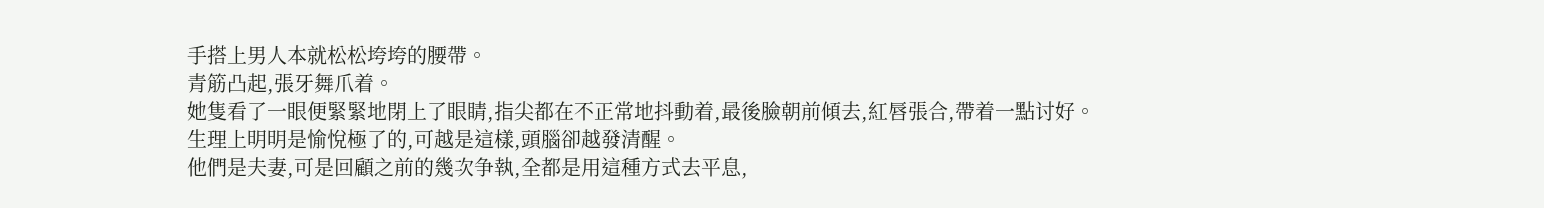手搭上男人本就松松垮垮的腰帶。
青筋凸起,張牙舞爪着。
她隻看了一眼便緊緊地閉上了眼睛,指尖都在不正常地抖動着,最後臉朝前傾去,紅唇張合,帶着一點讨好。
生理上明明是愉悅極了的,可越是這樣,頭腦卻越發清醒。
他們是夫妻,可是回顧之前的幾次争執,全都是用這種方式去平息,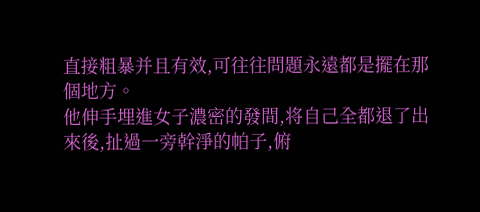直接粗暴并且有效,可往往問題永遠都是擺在那個地方。
他伸手埋進女子濃密的發間,将自己全都退了出來後,扯過一旁幹淨的帕子,俯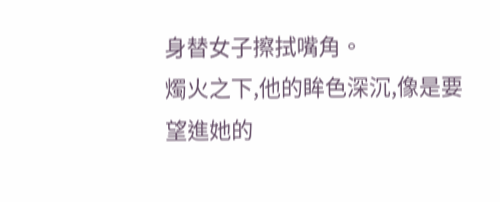身替女子擦拭嘴角。
燭火之下,他的眸色深沉,像是要望進她的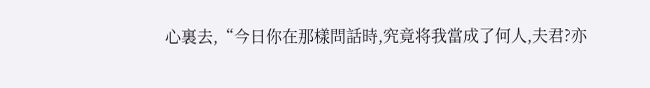心裏去,“今日你在那樣問話時,究竟将我當成了何人,夫君?亦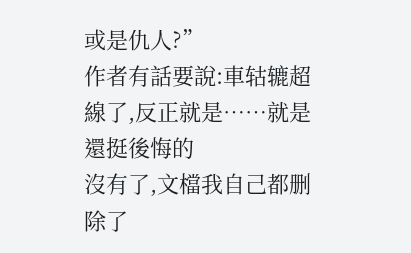或是仇人?”
作者有話要說:車轱辘超線了,反正就是……就是還挺後悔的
沒有了,文檔我自己都删除了